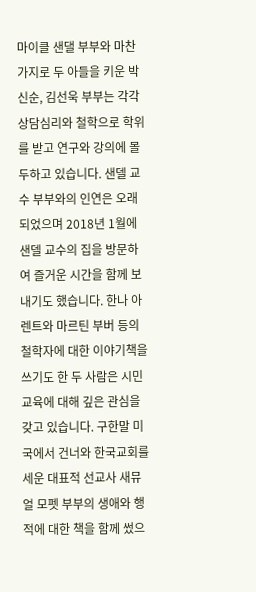마이클 샌댈 부부와 마찬가지로 두 아들을 키운 박신순, 김선욱 부부는 각각 상담심리와 철학으로 학위를 받고 연구와 강의에 몰두하고 있습니다. 샌델 교수 부부와의 인연은 오래되었으며 2018년 1월에 샌델 교수의 집을 방문하여 즐거운 시간을 함께 보내기도 했습니다. 한나 아렌트와 마르틴 부버 등의 철학자에 대한 이야기책을 쓰기도 한 두 사람은 시민교육에 대해 깊은 관심을 갖고 있습니다. 구한말 미국에서 건너와 한국교회를 세운 대표적 선교사 새뮤얼 모펫 부부의 생애와 행적에 대한 책을 함께 썼으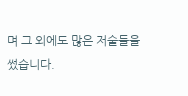며 그 외에도 많은 저술들을 썼습니다.